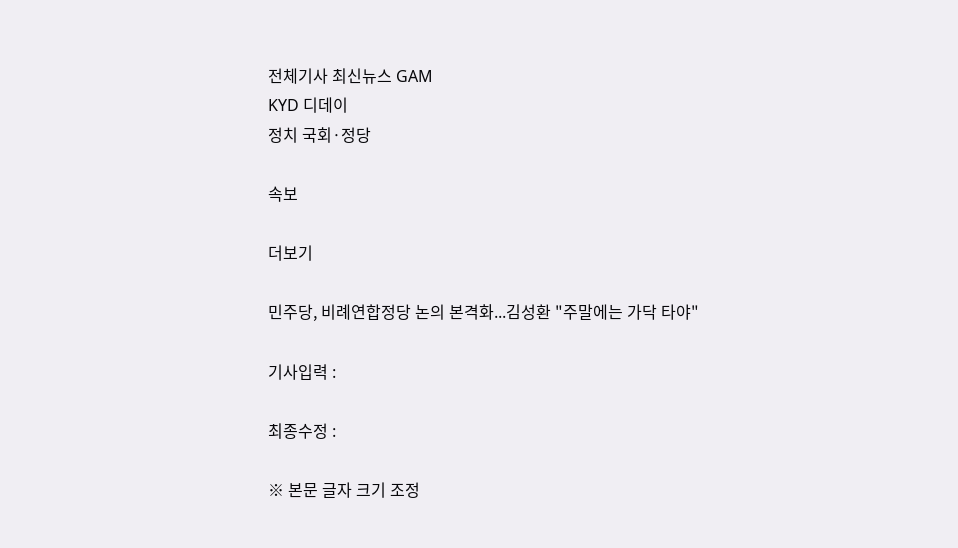전체기사 최신뉴스 GAM
KYD 디데이
정치 국회·정당

속보

더보기

민주당, 비례연합정당 논의 본격화...김성환 "주말에는 가닥 타야"

기사입력 :

최종수정 :

※ 본문 글자 크기 조정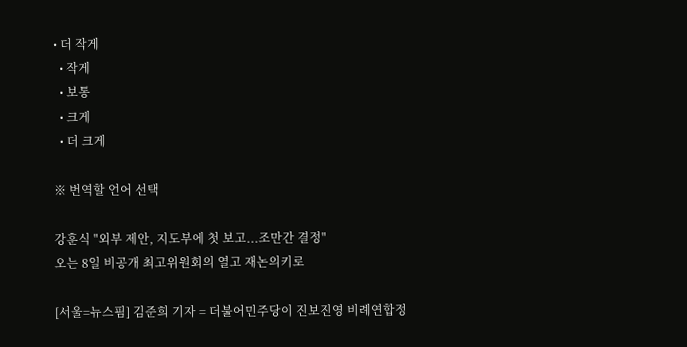• 더 작게
  • 작게
  • 보통
  • 크게
  • 더 크게

※ 번역할 언어 선택

강훈식 "외부 제안, 지도부에 첫 보고...조만간 결정"
오는 8일 비공개 최고위원회의 열고 재논의키로

[서울=뉴스핌] 김준희 기자 = 더불어민주당이 진보진영 비례연합정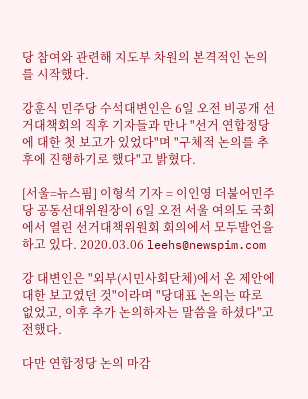당 참여와 관련해 지도부 차원의 본격적인 논의를 시작했다.

강훈식 민주당 수석대변인은 6일 오전 비공개 선거대책회의 직후 기자들과 만나 "선거 연합정당에 대한 첫 보고가 있었다"며 "구체적 논의를 추후에 진행하기로 했다"고 밝혔다.

[서울=뉴스핌] 이형석 기자 = 이인영 더불어민주당 공동선대위원장이 6일 오전 서울 여의도 국회에서 열린 선거대책위원회 회의에서 모두발언을 하고 있다. 2020.03.06 leehs@newspim.com

강 대변인은 "외부(시민사회단체)에서 온 제안에 대한 보고였던 것"이라며 "당대표 논의는 따로 없었고, 이후 추가 논의하자는 말씀을 하셨다"고 전했다.

다만 연합정당 논의 마감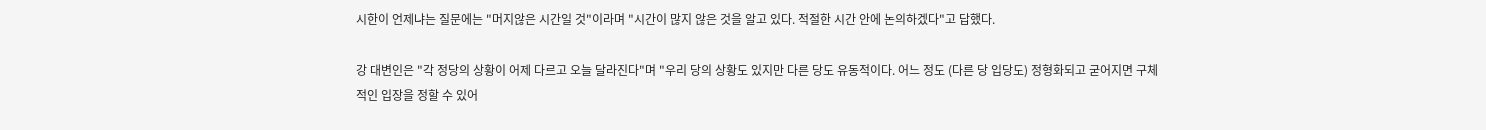시한이 언제냐는 질문에는 "머지않은 시간일 것"이라며 "시간이 많지 않은 것을 알고 있다. 적절한 시간 안에 논의하겠다"고 답했다.

강 대변인은 "각 정당의 상황이 어제 다르고 오늘 달라진다"며 "우리 당의 상황도 있지만 다른 당도 유동적이다. 어느 정도 (다른 당 입당도) 정형화되고 굳어지면 구체적인 입장을 정할 수 있어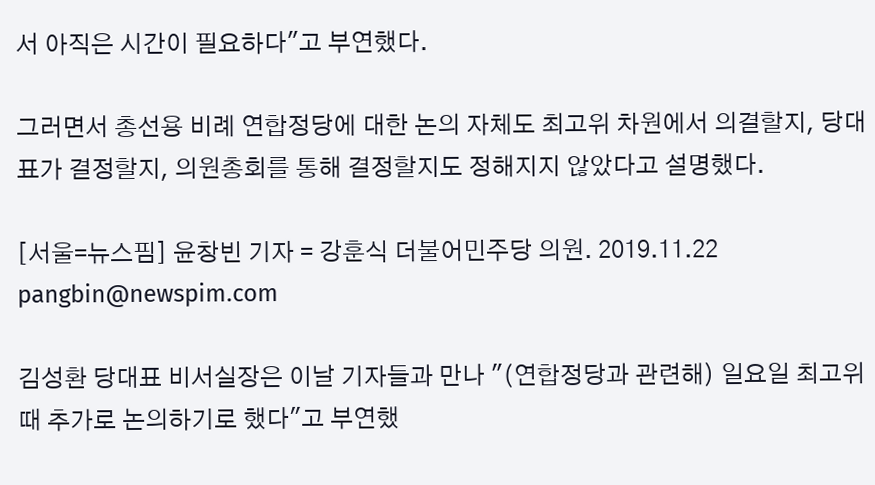서 아직은 시간이 필요하다"고 부연했다.

그러면서 총선용 비례 연합정당에 대한 논의 자체도 최고위 차원에서 의결할지, 당대표가 결정할지, 의원총회를 통해 결정할지도 정해지지 않았다고 설명했다.

[서울=뉴스핌] 윤창빈 기자 = 강훈식 더불어민주당 의원. 2019.11.22 pangbin@newspim.com

김성환 당대표 비서실장은 이날 기자들과 만나 "(연합정당과 관련해) 일요일 최고위 때 추가로 논의하기로 했다"고 부연했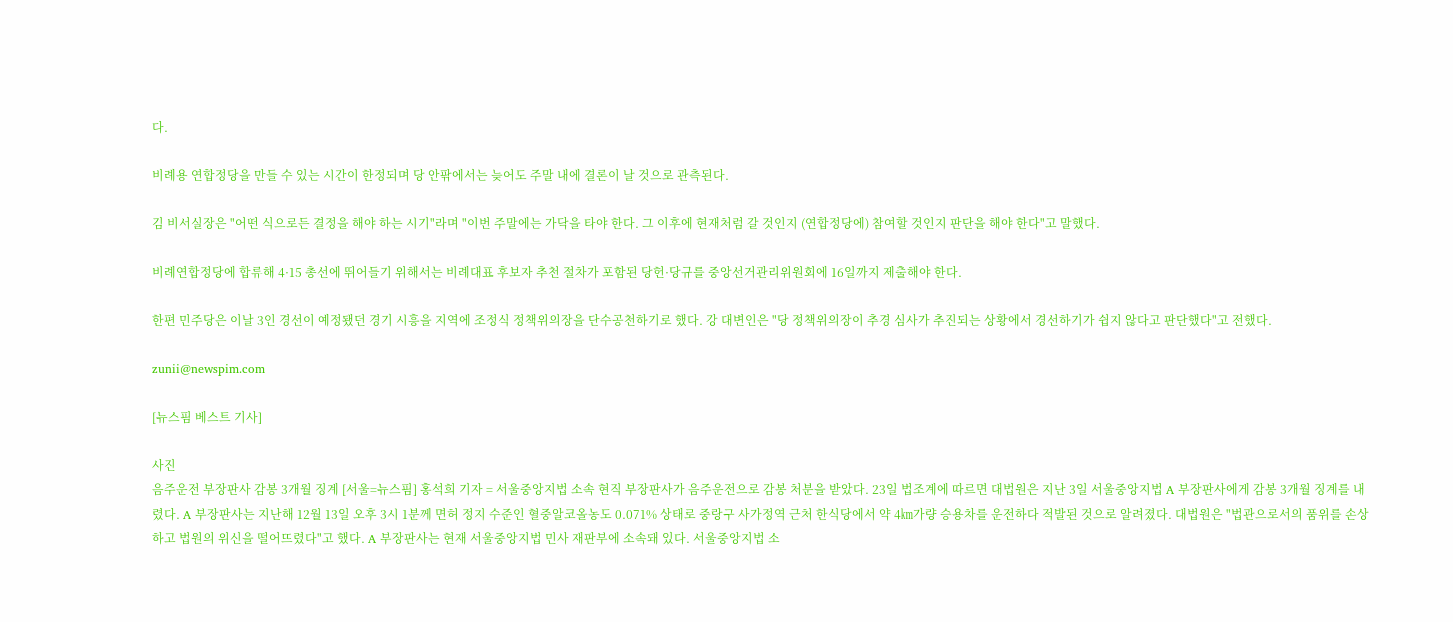다.

비례용 연합정당을 만들 수 있는 시간이 한정되며 당 안팎에서는 늦어도 주말 내에 결론이 날 것으로 관측된다.

김 비서실장은 "어떤 식으로든 결정을 해야 하는 시기"라며 "이번 주말에는 가닥을 타야 한다. 그 이후에 현재처럼 갈 것인지 (연합정당에) 참여할 것인지 판단을 해야 한다"고 말했다.

비례연합정당에 합류해 4·15 총선에 뛰어들기 위해서는 비례대표 후보자 추천 절차가 포함된 당헌·당규를 중앙선거관리위원회에 16일까지 제출해야 한다.

한편 민주당은 이날 3인 경선이 예정됐던 경기 시흥을 지역에 조정식 정책위의장을 단수공천하기로 했다. 강 대변인은 "당 정책위의장이 추경 심사가 추진되는 상황에서 경선하기가 쉽지 않다고 판단했다"고 전했다.

zunii@newspim.com

[뉴스핌 베스트 기사]

사진
음주운전 부장판사 감봉 3개월 징계 [서울=뉴스핌] 홍석희 기자 = 서울중앙지법 소속 현직 부장판사가 음주운전으로 감봉 처분을 받았다. 23일 법조계에 따르면 대법원은 지난 3일 서울중앙지법 A 부장판사에게 감봉 3개월 징계를 내렸다. A 부장판사는 지난해 12월 13일 오후 3시 1분께 면허 정지 수준인 혈중알코올농도 0.071% 상태로 중랑구 사가정역 근처 한식당에서 약 4㎞가량 승용차를 운전하다 적발된 것으로 알려졌다. 대법원은 "법관으로서의 품위를 손상하고 법원의 위신을 떨어뜨렸다"고 했다. A 부장판사는 현재 서울중앙지법 민사 재판부에 소속돼 있다. 서울중앙지법 소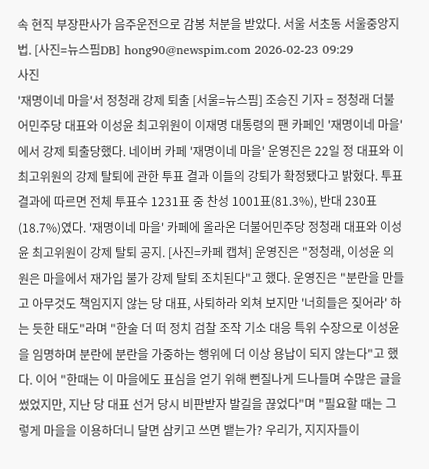속 현직 부장판사가 음주운전으로 감봉 처분을 받았다. 서울 서초동 서울중앙지법. [사진=뉴스핌DB] hong90@newspim.com 2026-02-23 09:29
사진
'재명이네 마을'서 정청래 강제 퇴출 [서울=뉴스핌] 조승진 기자 = 정청래 더불어민주당 대표와 이성윤 최고위원이 이재명 대통령의 팬 카페인 '재명이네 마을'에서 강제 퇴출당했다. 네이버 카페 '재명이네 마을' 운영진은 22일 정 대표와 이 최고위원의 강제 탈퇴에 관한 투표 결과 이들의 강퇴가 확정됐다고 밝혔다. 투표 결과에 따르면 전체 투표수 1231표 중 찬성 1001표(81.3%), 반대 230표(18.7%)였다. '재명이네 마을' 카페에 올라온 더불어민주당 정청래 대표와 이성윤 최고위원이 강제 탈퇴 공지. [사진=카페 캡쳐] 운영진은 "정청래, 이성윤 의원은 마을에서 재가입 불가 강제 탈퇴 조치된다"고 했다. 운영진은 "분란을 만들고 아무것도 책임지지 않는 당 대표, 사퇴하라 외쳐 보지만 '너희들은 짖어라' 하는 듯한 태도"라며 "한술 더 떠 정치 검찰 조작 기소 대응 특위 수장으로 이성윤을 임명하며 분란에 분란을 가중하는 행위에 더 이상 용납이 되지 않는다"고 했다. 이어 "한때는 이 마을에도 표심을 얻기 위해 뻔질나게 드나들며 수많은 글을 썼었지만, 지난 당 대표 선거 당시 비판받자 발길을 끊었다"며 "필요할 때는 그렇게 마을을 이용하더니 달면 삼키고 쓰면 뱉는가? 우리가, 지지자들이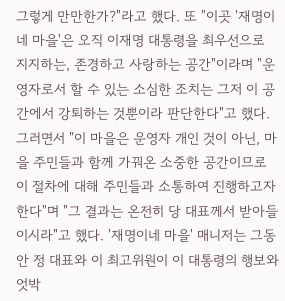그렇게 만만한가?"라고 했다. 또 "이곳 '재명이네 마을'은 오직 이재명 대통령을 최우선으로 지지하는, 존경하고 사랑하는 공간"이라며 "운영자로서 할 수 있는 소심한 조치는 그저 이 공간에서 강퇴하는 것뿐이라 판단한다"고 했다. 그러면서 "이 마을은 운영자 개인 것이 아닌, 마을 주민들과 함께 가꿔온 소중한 공간이므로 이 절차에 대해 주민들과 소통하여 진행하고자 한다"며 "그 결과는 온전히 당 대표께서 받아들이시라"고 했다. '재명이네 마을' 매니저는 그동안 정 대표와 이 최고위원이 이 대통령의 행보와 엇박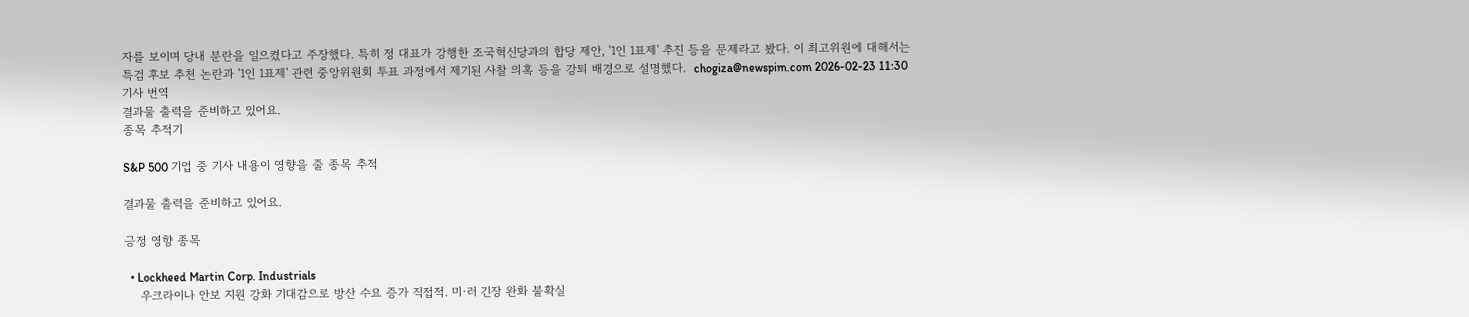자를 보이며 당내 분란을 일으켰다고 주장했다. 특히 정 대표가 강행한 조국혁신당과의 합당 제안, '1인 1표제' 추진 등을 문제라고 봤다. 이 최고위원에 대해서는 특검 후보 추천 논란과 '1인 1표제' 관련 중앙위원회 투표 과정에서 제기된 사찰 의혹 등을 강퇴 배경으로 설명했다.  chogiza@newspim.com 2026-02-23 11:30
기사 번역
결과물 출력을 준비하고 있어요.
종목 추적기

S&P 500 기업 중 기사 내용이 영향을 줄 종목 추적

결과물 출력을 준비하고 있어요.

긍정 영향 종목

  • Lockheed Martin Corp. Industrials
    우크라이나 안보 지원 강화 기대감으로 방산 수요 증가 직접적. 미·러 긴장 완화 불확실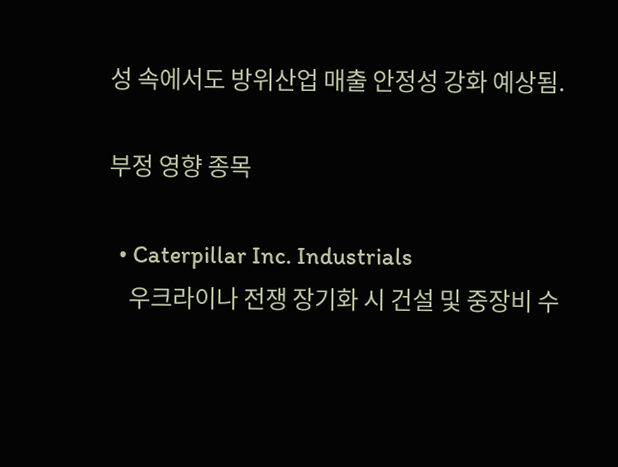성 속에서도 방위산업 매출 안정성 강화 예상됨.

부정 영향 종목

  • Caterpillar Inc. Industrials
    우크라이나 전쟁 장기화 시 건설 및 중장비 수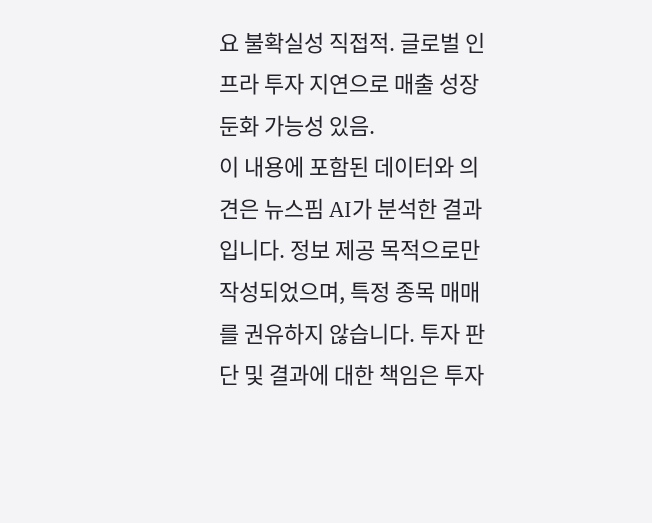요 불확실성 직접적. 글로벌 인프라 투자 지연으로 매출 성장 둔화 가능성 있음.
이 내용에 포함된 데이터와 의견은 뉴스핌 AI가 분석한 결과입니다. 정보 제공 목적으로만 작성되었으며, 특정 종목 매매를 권유하지 않습니다. 투자 판단 및 결과에 대한 책임은 투자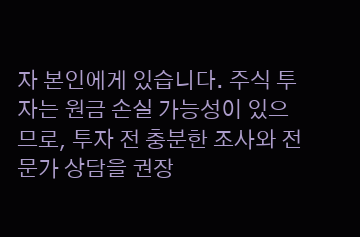자 본인에게 있습니다. 주식 투자는 원금 손실 가능성이 있으므로, 투자 전 충분한 조사와 전문가 상담을 권장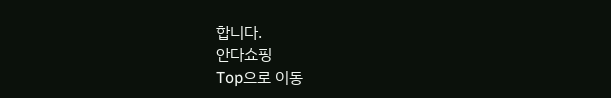합니다.
안다쇼핑
Top으로 이동